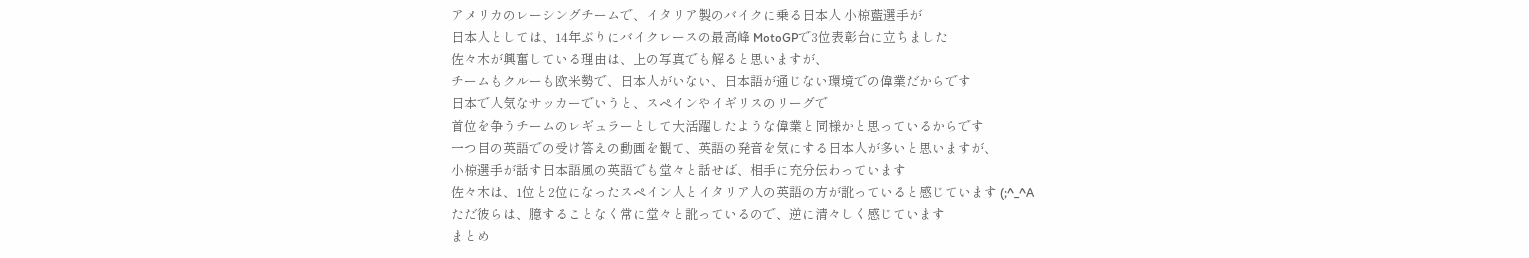アメリカのレーシングチームで、イタリア製のバイクに乗る日本人 小椋藍選手が
日本人としては、14年ぶりにバイクレースの最高峰 MotoGPで3位表彰台に立ちました
佐々木が興奮している理由は、上の写真でも解ると思いますが、
チームもクルーも欧米勢で、日本人がいない、日本語が通じない環境での偉業だからです
日本で人気なサッカーでいうと、スペインやイギリスのリーグで
首位を争うチームのレギュラーとして大活躍したような偉業と同様かと思っているからです
一つ目の英語での受け答えの動画を観て、英語の発音を気にする日本人が多いと思いますが、
小椋選手が話す日本語風の英語でも堂々と話せば、相手に充分伝わっています
佐々木は、1位と2位になったスペイン人とイタリア人の英語の方が訛っていると感じています (;^_^A
ただ彼らは、臆することなく常に堂々と訛っているので、逆に清々しく感じています
まとめ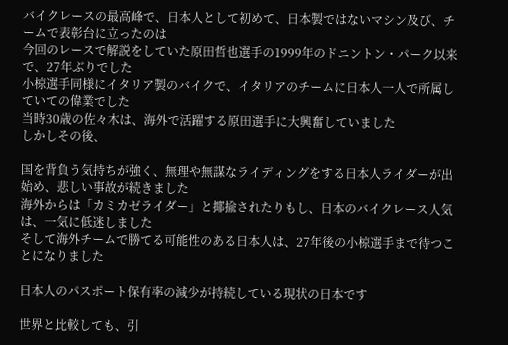バイクレースの最高峰で、日本人として初めて、日本製ではないマシン及び、チームで表彰台に立ったのは
今回のレースで解説をしていた原田哲也選手の1999年のドニントン・パーク以来で、27年ぶりでした
小椋選手同様にイタリア製のバイクで、イタリアのチームに日本人一人で所属していての偉業でした
当時30歳の佐々木は、海外で活躍する原田選手に大興奮していました
しかしその後、

国を背負う気持ちが強く、無理や無謀なライディングをする日本人ライダーが出始め、悲しい事故が続きました
海外からは「カミカゼライダー」と揶揄されたりもし、日本のバイクレース人気は、一気に低迷しました
そして海外チームで勝てる可能性のある日本人は、27年後の小椋選手まで待つことになりました

日本人のパスポート保有率の減少が持続している現状の日本です

世界と比較しても、引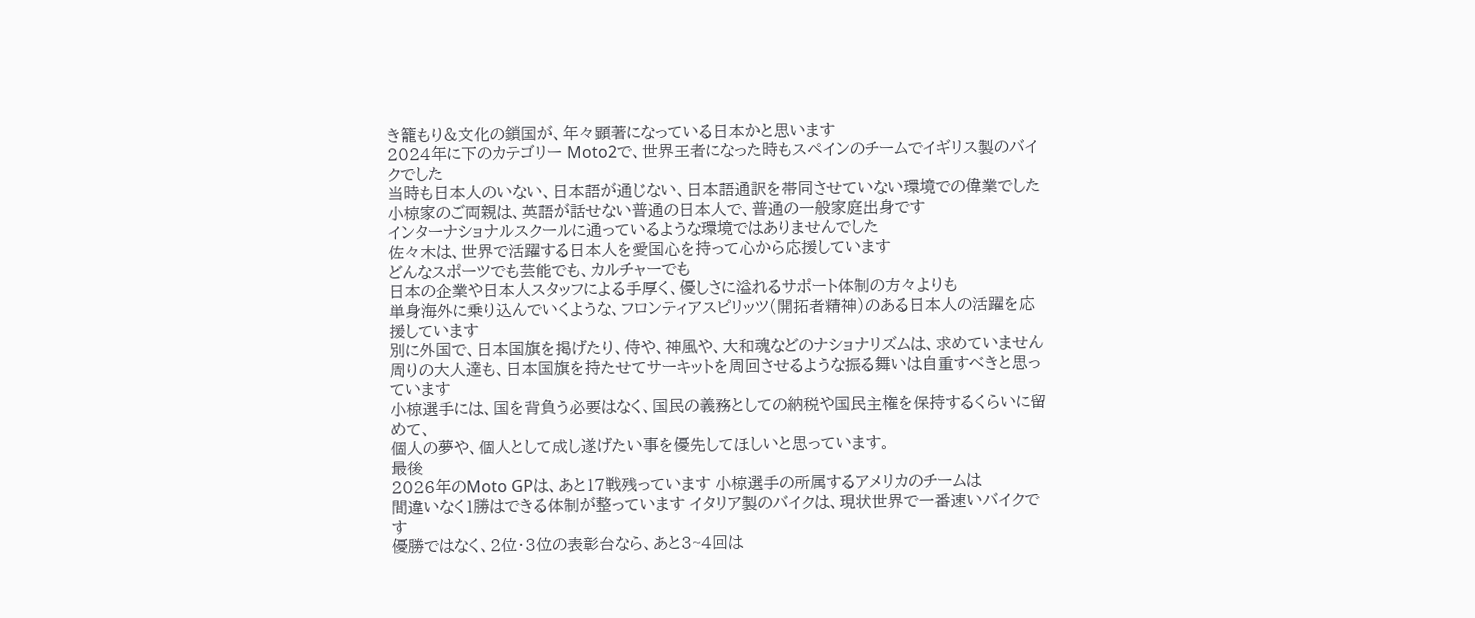き籠もり&文化の鎖国が、年々顕著になっている日本かと思います
2024年に下のカテゴリー Moto2で、世界王者になった時もスペインのチームでイギリス製のバイクでした
当時も日本人のいない、日本語が通じない、日本語通訳を帯同させていない環境での偉業でした
小椋家のご両親は、英語が話せない普通の日本人で、普通の一般家庭出身です
インターナショナルスクールに通っているような環境ではありませんでした
佐々木は、世界で活躍する日本人を愛国心を持って心から応援しています
どんなスポーツでも芸能でも、カルチャーでも
日本の企業や日本人スタッフによる手厚く、優しさに溢れるサポート体制の方々よりも
単身海外に乗り込んでいくような、フロンティアスピリッツ(開拓者精神)のある日本人の活躍を応援しています
別に外国で、日本国旗を掲げたり、侍や、神風や、大和魂などのナショナリズムは、求めていません
周りの大人達も、日本国旗を持たせてサーキットを周回させるような振る舞いは自重すべきと思っています
小椋選手には、国を背負う必要はなく、国民の義務としての納税や国民主権を保持するくらいに留めて、
個人の夢や、個人として成し遂げたい事を優先してほしいと思っています。
最後
2026年のMoto GPは、あと17戦残っています 小椋選手の所属するアメリカのチームは
間違いなく1勝はできる体制が整っています イタリア製のバイクは、現状世界で一番速いバイクです
優勝ではなく、2位・3位の表彰台なら、あと3~4回は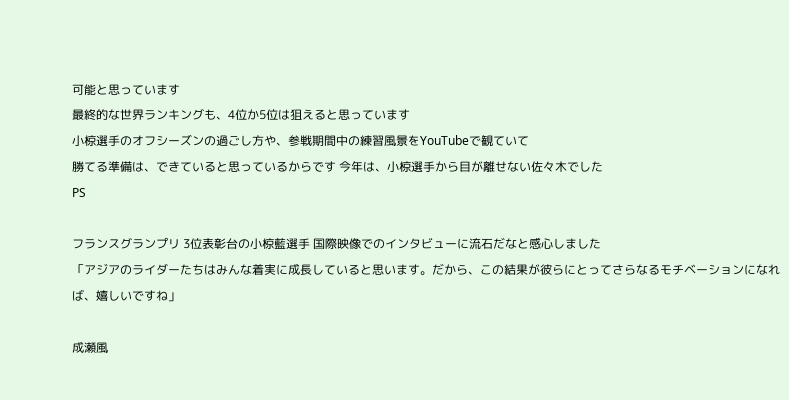可能と思っています
最終的な世界ランキングも、4位か5位は狙えると思っています
小椋選手のオフシーズンの過ごし方や、参戦期間中の練習風景をYouTubeで観ていて
勝てる準備は、できていると思っているからです 今年は、小椋選手から目が離せない佐々木でした
PS

フランスグランプリ 3位表彰台の小椋藍選手 国際映像でのインタビューに流石だなと感心しました
「アジアのライダーたちはみんな着実に成長していると思います。だから、この結果が彼らにとってさらなるモチベーションになれば、嬉しいですね」

成瀬風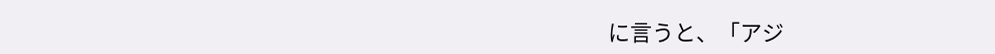に言うと、「アジ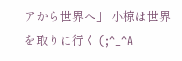アから世界へ」 小椋は世界を取りに行く (;^_^A